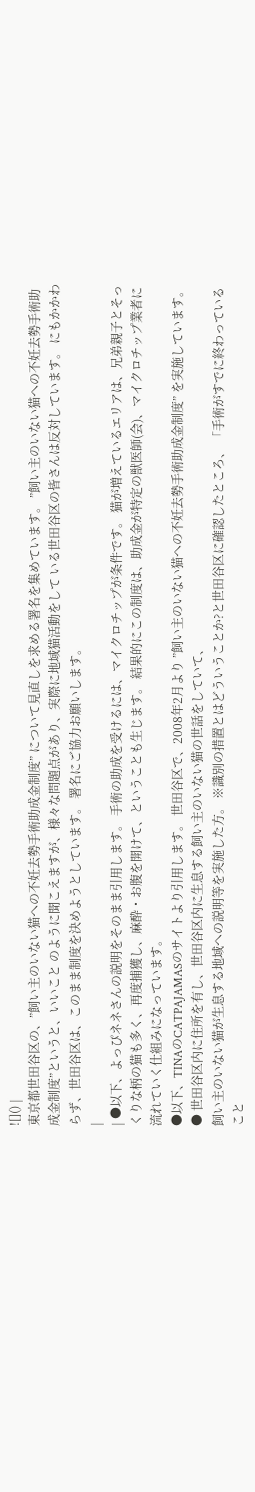![]() |
東京都世田谷区の、”飼い主のいない猫への不妊去勢手術助成金制度” について見直しを求める署名を集めています。 ”飼い主のいない猫への不妊去勢手術助成金制度”というと、いいこと のように聞こえますが、様々な問題点があり、実際に地域猫活動をして いる世田谷区の皆さんは反対しています。 にもかかわらず、世田谷区は、このまま制度を決めようとしています。 署名にご協力お願いします。
|
| ●以下、よっぴネネさんの説明をそのまま引用します。 手術の助成を受けるには、マイクロチップが条件です。 猫が増えているエリアは、兄弟親子とそっくりな柄の猫も多く、再度捕獲し、麻酔・お腹を開けて、ということも生じます。 結果的にこの制度は、助成金が特定の獣医師(会)、マイクロチップ業者に流れていく仕組みになっています。
●以下、TINAのCATPAJAMASのサイトより引用します。 世田谷区で、2008年2月より ”飼い主のいない猫への不妊去勢手術助成金制度” を実施しています。 ● 世田谷区内に住所を有し、世田谷区内に生息する飼い主のいない猫の世話をしていて、
飼い主のいない猫が生息する地域への説明等を実施した方。 ※識別の措置とはどういうことか?と世田谷区に確認したところ、 「手術がすでに終わっていること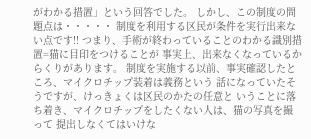がわかる措置」という回答でした。 しかし、この制度の問題点は・・・・・ 制度を利用する区民が条件を実行出来ない点です!! つまり、手術が終わっていることのわかる識別措置=猫に目印をつけることが 事実上、出来なくなっているからくりがあります。 制度を実施する以前、事実確認したところ、マイクロチップ装着は義務という 話になっていたそうですが、けっきょくは区民のかたの任意と いうことに落ち着き、マイクロチップをしたくない人は、猫の写真を撮って 提出しなくてはいけな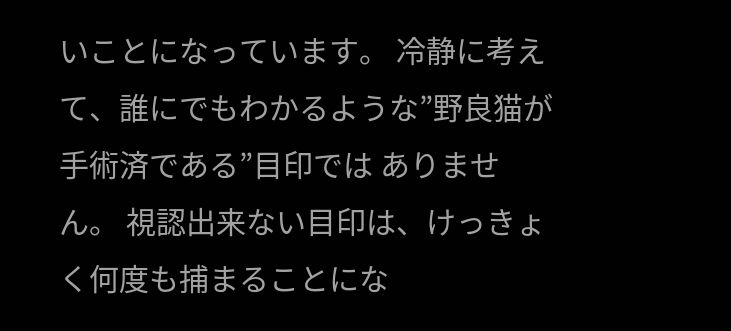いことになっています。 冷静に考えて、誰にでもわかるような”野良猫が手術済である”目印では ありません。 視認出来ない目印は、けっきょく何度も捕まることにな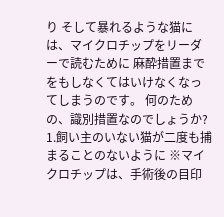り そして暴れるような猫には、マイクロチップをリーダーで読むために 麻酔措置までをもしなくてはいけなくなってしまうのです。 何のための、識別措置なのでしょうか? 1.飼い主のいない猫が二度も捕まることのないように ※マイクロチップは、手術後の目印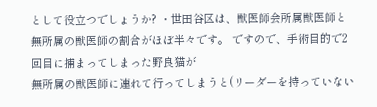として役立つでしょうか? ・世田谷区は、獣医師会所属獣医師と無所属の獣医師の割合がほぼ半々です。 ですので、手術目的で2回目に捕まってしまった野良猫が
無所属の獣医師に連れて行ってしまうと(リーダーを持っていない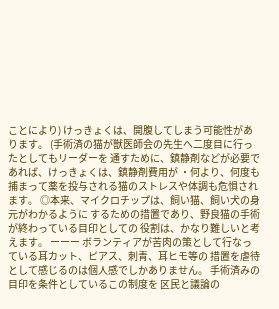ことにより) けっきょくは、開腹してしまう可能性があります。 (手術済の猫が獣医師会の先生へ二度目に行ったとしてもリーダーを 通すために、鎮静剤などが必要であれば、けっきょくは、鎮静剤費用が ・何より、何度も捕まって薬を投与される猫のストレスや体調も危惧されます。 ◎本来、マイクロチップは、飼い猫、飼い犬の身元がわかるように するための措置であり、野良猫の手術が終わっている目印としての 役割は、かなり難しいと考えます。 ーーー ボランティアが苦肉の策として行なっている耳カット、ピアス、刺青、耳ヒモ等の 措置を虐待として感じるのは個人感でしかありません。 手術済みの目印を条件としているこの制度を 区民と議論の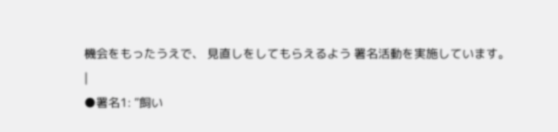機会をもったうえで、 見直しをしてもらえるよう 署名活動を実施しています。
|
●署名1: ”飼い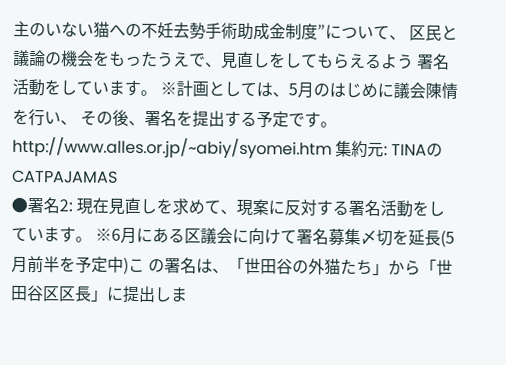主のいない猫への不妊去勢手術助成金制度”について、 区民と議論の機会をもったうえで、見直しをしてもらえるよう 署名活動をしています。 ※計画としては、5月のはじめに議会陳情を行い、 その後、署名を提出する予定です。 http://www.alles.or.jp/~abiy/syomei.htm 集約元: TINAのCATPAJAMAS
●署名2: 現在見直しを求めて、現案に反対する署名活動をしています。 ※6月にある区議会に向けて署名募集〆切を延長(5月前半を予定中)こ の署名は、「世田谷の外猫たち」から「世田谷区区長」に提出しま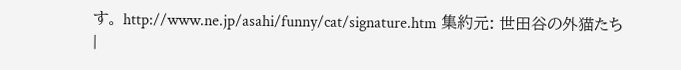す。 http://www.ne.jp/asahi/funny/cat/signature.htm 集約元: 世田谷の外猫たち
|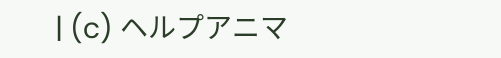| (c) ヘルプアニマ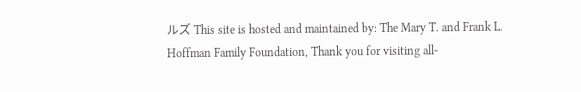ルズ This site is hosted and maintained by: The Mary T. and Frank L. Hoffman Family Foundation, Thank you for visiting all-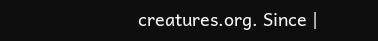creatures.org. Since |